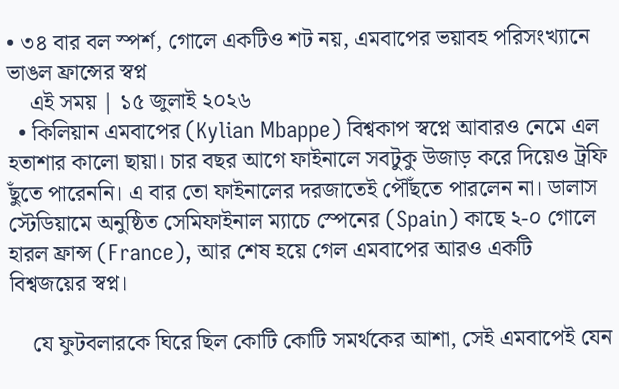• ৩৪ বার বল স্পর্শ, গোলে একটিও শট নয়, এমবাপের ভয়াবহ পরিসংখ্যানে ভাঙল ফ্রান্সের স্বপ্ন
    এই সময় | ১৫ জুলাই ২০২৬
  • কিলিয়ান এমবাপের (Kylian Mbappe) বিশ্বকাপ স্বপ্নে আবারও নেমে এল হতাশার কালো ছায়া। চার বছর আগে ফাইনালে সবটুকু উজাড় করে দিয়েও ট্রফি ছুঁতে পারেননি। এ বার তো ফাইনালের দরজাতেই পৌঁছতে পারলেন না। ডালাস স্টেডিয়ামে অনুষ্ঠিত সেমিফাইনাল ম্যাচে স্পেনের (Spain) কাছে ২-০ গোলে হারল ফ্রান্স (France), আর শেষ হয়ে গেল এমবাপের আরও একটি বিশ্বজয়ের স্বপ্ন।

    যে ফুটবলারকে ঘিরে ছিল কোটি কোটি সমর্থকের আশা, সেই এমবাপেই যেন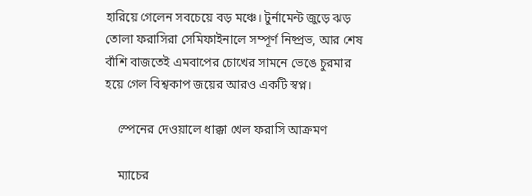হারিয়ে গেলেন সবচেয়ে বড় মঞ্চে। টুর্নামেন্ট জুড়ে ঝড় তোলা ফরাসিরা সেমিফাইনালে সম্পূর্ণ নিষ্প্রভ, আর শেষ বাঁশি বাজতেই এমবাপের চোখের সামনে ভেঙে চুরমার হয়ে গেল বিশ্বকাপ জয়ের আরও একটি স্বপ্ন।

    স্পেনের দেওয়ালে ধাক্কা খেল ফরাসি আক্রমণ

    ম্যাচের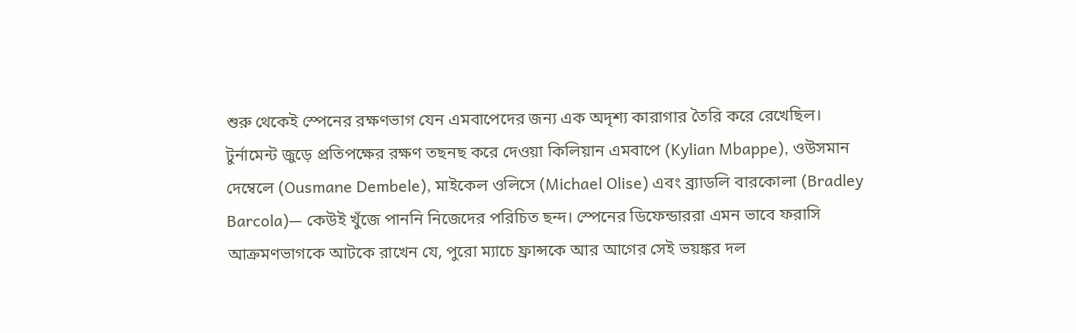শুরু থেকেই স্পেনের রক্ষণভাগ যেন এমবাপেদের জন্য এক অদৃশ্য কারাগার তৈরি করে রেখেছিল। টুর্নামেন্ট জুড়ে প্রতিপক্ষের রক্ষণ তছনছ করে দেওয়া কিলিয়ান এমবাপে (Kylian Mbappe), ওউসমান দেম্বেলে (Ousmane Dembele), মাইকেল ওলিসে (Michael Olise) এবং ব্র্যাডলি বারকোলা (Bradley Barcola)— কেউই খুঁজে পাননি নিজেদের পরিচিত ছন্দ। স্পেনের ডিফেন্ডাররা এমন ভাবে ফরাসি আক্রমণভাগকে আটকে রাখেন যে, পুরো ম্যাচে ফ্রান্সকে আর আগের সেই ভয়ঙ্কর দল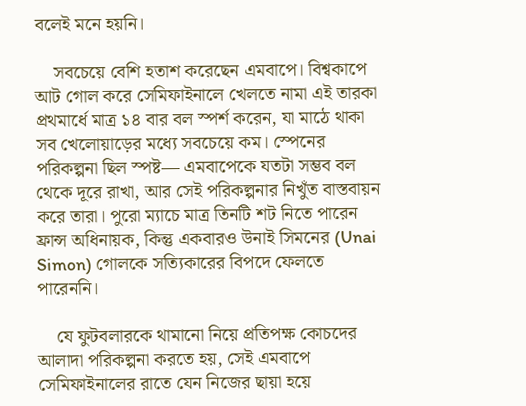বলেই মনে হয়নি।

    সবচেয়ে বেশি হতাশ করেছেন এমবাপে। বিশ্বকাপে আট গোল করে সেমিফাইনালে খেলতে নামা এই তারকা প্রথমার্ধে মাত্র ১৪ বার বল স্পর্শ করেন, যা মাঠে থাকা সব খেলোয়াড়ের মধ্যে সবচেয়ে কম। স্পেনের পরিকল্পনা ছিল স্পষ্ট— এমবাপেকে যতটা সম্ভব বল থেকে দূরে রাখা, আর সেই পরিকল্পনার নিখুঁত বাস্তবায়ন করে তারা। পুরো ম্যাচে মাত্র তিনটি শট নিতে পারেন ফ্রান্স অধিনায়ক, কিন্তু একবারও উনাই সিমনের (Unai Simon) গোলকে সত্যিকারের বিপদে ফেলতে পারেননি।

    যে ফুটবলারকে থামানো নিয়ে প্রতিপক্ষ কোচদের আলাদা পরিকল্পনা করতে হয়, সেই এমবাপে সেমিফাইনালের রাতে যেন নিজের ছায়া হয়ে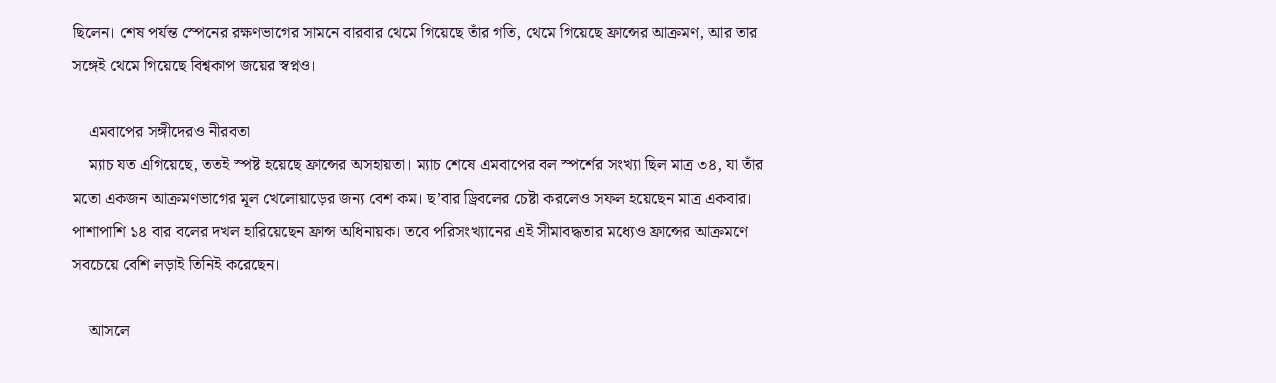ছিলেন। শেষ পর্যন্ত স্পেনের রক্ষণভাগের সামনে বারবার থেমে গিয়েছে তাঁর গতি, থেমে গিয়েছে ফ্রান্সের আক্রমণ, আর তার সঙ্গেই থেমে গিয়েছে বিশ্বকাপ জয়ের স্বপ্নও।

    এমবাপের সঙ্গীদেরও নীরবতা
    ম্যাচ যত এগিয়েছে, ততই স্পষ্ট হয়েছে ফ্রান্সের অসহায়তা। ম্যাচ শেষে এমবাপের বল স্পর্শের সংখ্যা ছিল মাত্র ৩৪, যা তাঁর মতো একজন আক্রমণভাগের মূল খেলোয়াড়ের জন্য বেশ কম। ছ’বার ড্রিবলের চেষ্টা করলেও সফল হয়েছেন মাত্র একবার। পাশাপাশি ১৪ বার বলের দখল হারিয়েছেন ফ্রান্স অধিনায়ক। তবে পরিসংখ্যানের এই সীমাবদ্ধতার মধ্যেও ফ্রান্সের আক্রমণে সবচেয়ে বেশি লড়াই তিনিই করেছেন।

    আসলে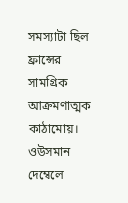সমস্যাটা ছিল ফ্রান্সের সামগ্রিক আক্রমণাত্মক কাঠামোয়। ওউসমান দেম্বেলে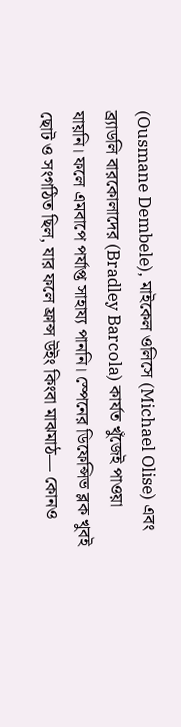(Ousmane Dembele), মাইকেল ওলিসে (Michael Olise) এবং ব্র্যাডলি বারকোলাদের (Bradley Barcola) কার্যত খুঁজেই পাওয়া যায়নি। ফলে এমবাপে পর্যাপ্ত সাহায্য পাননি। স্পেনের ডিফেন্সিভ ব্লক খুবই ছোট ও সংগঠিত ছিল, যার ফলে ফ্রান্স উইং কিংবা মাঝমাঠ— কোনও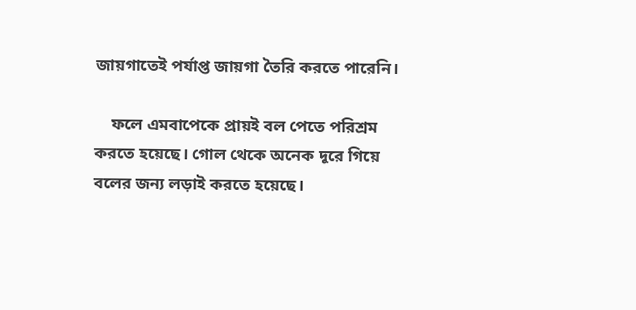জায়গাতেই পর্যাপ্ত জায়গা তৈরি করতে পারেনি।

    ফলে এমবাপেকে প্রায়ই বল পেতে পরিশ্রম করতে হয়েছে। গোল থেকে অনেক দূরে গিয়ে বলের জন্য লড়াই করতে হয়েছে।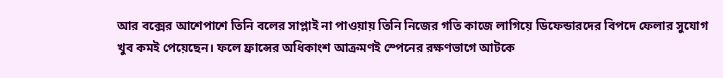আর বক্সের আশেপাশে তিনি বলের সাপ্লাই না পাওয়ায় তিনি নিজের গতি কাজে লাগিয়ে ডিফেন্ডারদের বিপদে ফেলার সুযোগ খুব কমই পেয়েছেন। ফলে ফ্রান্সের অধিকাংশ আক্রমণই স্পেনের রক্ষণভাগে আটকে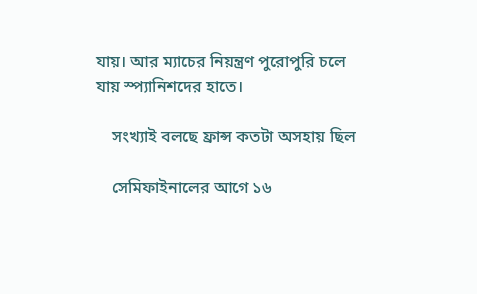যায়। আর ম্যাচের নিয়ন্ত্রণ পুরোপুরি চলে যায় স্প্যানিশদের হাতে।

    সংখ্যাই বলছে ফ্রান্স কতটা অসহায় ছিল

    সেমিফাইনালের আগে ১৬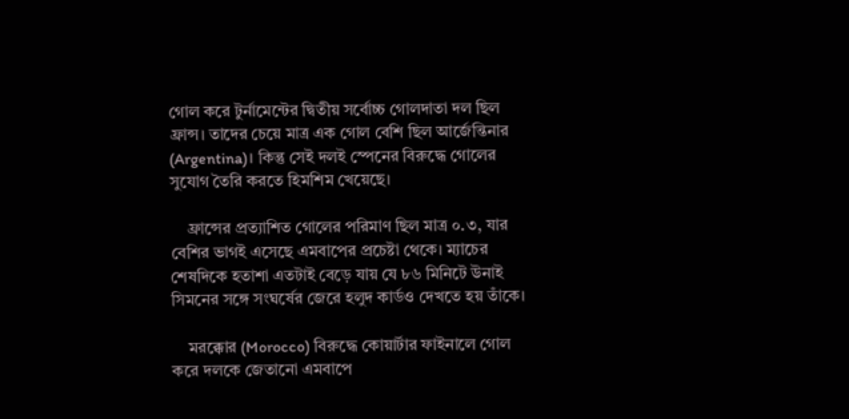গোল করে টুর্নামেন্টের দ্বিতীয় সর্বোচ্চ গোলদাতা দল ছিল ফ্রান্স। তাদের চেয়ে মাত্র এক গোল বেশি ছিল আর্জেন্তিনার (Argentina)। কিন্তু সেই দলই স্পেনের বিরুদ্ধে গোলের সুযোগ তৈরি করতে হিমশিম খেয়েছে।

    ফ্রান্সের প্রত্যাশিত গোলের পরিমাণ ছিল মাত্র ০.৩, যার বেশির ভাগই এসেছে এমবাপের প্রচেষ্টা থেকে। ম্যাচের শেষদিকে হতাশা এতটাই বেড়ে যায় যে ৮৬ মিনিটে উনাই সিমনের সঙ্গে সংঘর্ষের জেরে হলুদ কার্ডও দেখতে হয় তাঁকে।

    মরক্কোর (Morocco) বিরুদ্ধে কোয়ার্টার ফাইনালে গোল করে দলকে জেতানো এমবাপে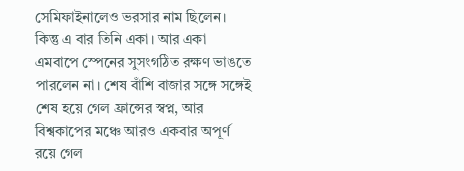সেমিফাইনালেও ভরসার নাম ছিলেন। কিন্তু এ বার তিনি একা। আর একা এমবাপে স্পেনের সুসংগঠিত রক্ষণ ভাঙতে পারলেন না। শেষ বাঁশি বাজার সঙ্গে সঙ্গেই শেষ হয়ে গেল ফ্রান্সের স্বপ্ন, আর বিশ্বকাপের মঞ্চে আরও একবার অপূর্ণ রয়ে গেল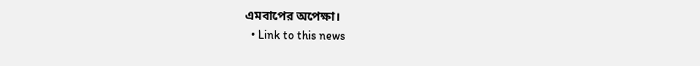এমবাপের অপেক্ষা।
  • Link to this news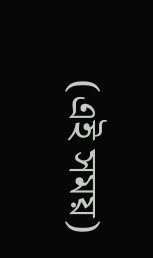(এই সময়)